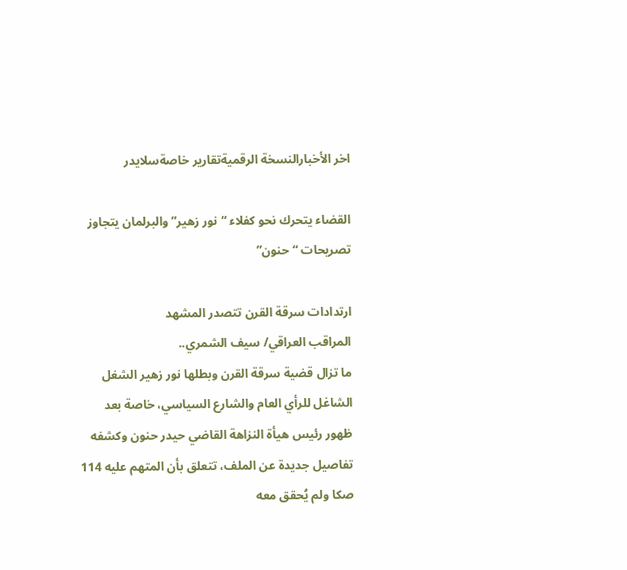اخر الأخبارالنسخة الرقميةتقارير خاصةسلايدر

القضاء يتحرك نحو كفلاء “نور زهير” والبرلمان يتجاوز تصريحات “حنون”

ارتدادات سرقة القرن تتصدر المشهد
المراقب العراقي/ سيف الشمري..
ما تزال قضية سرقة القرن وبطلها نور زهير الشغل الشاغل للرأي العام والشارع السياسي، خاصة بعد ظهور رئيس هيأة النزاهة القاضي حيدر حنون وكشفه تفاصيل جديدة عن الملف، تتعلق بأن المتهم عليه 114 صكا ولم يُحقق معه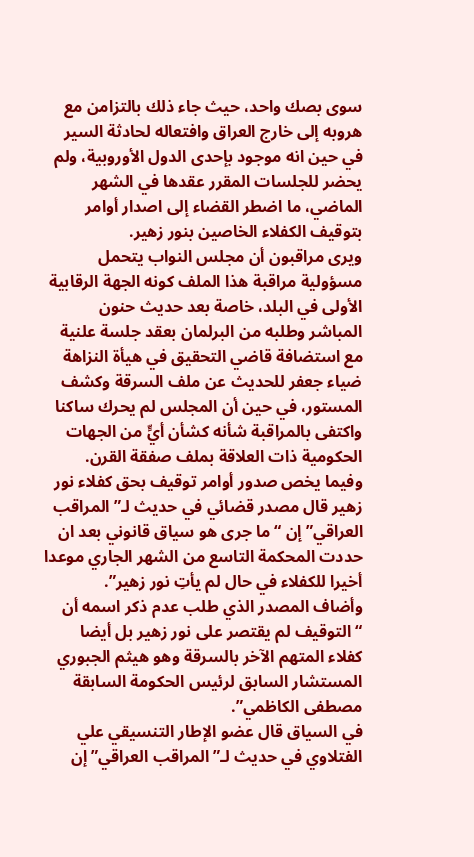سوى بصك واحد، حيث جاء ذلك بالتزامن مع هروبه إلى خارج العراق وافتعاله لحادثة السير في حين انه موجود بإحدى الدول الأوروبية، ولم يحضر للجلسات المقرر عقدها في الشهر الماضي، ما اضطر القضاء إلى اصدار أوامر بتوقيف الكفلاء الخاصين بنور زهير.
ويرى مراقبون أن مجلس النواب يتحمل مسؤولية مراقبة هذا الملف كونه الجهة الرقابية الأولى في البلد، خاصة بعد حديث حنون المباشر وطلبه من البرلمان بعقد جلسة علنية مع استضافة قاضي التحقيق في هيأة النزاهة ضياء جعفر للحديث عن ملف السرقة وكشف المستور، في حين أن المجلس لم يحرك ساكنا واكتفى بالمراقبة شأنه كشأن أيٍّ من الجهات الحكومية ذات العلاقة بملف صفقة القرن.
وفيما يخص صدور أوامر توقيف بحق كفلاء نور زهير قال مصدر قضائي في حديث لـ”المراقب العراقي” إن “ما جرى هو سياق قانوني بعد ان حددت المحكمة التاسع من الشهر الجاري موعدا أخيرا للكفلاء في حال لم يأتِ نور زهير”.
وأضاف المصدر الذي طلب عدم ذكر اسمه أن “التوقيف لم يقتصر على نور زهير بل أيضا كفلاء المتهم الآخر بالسرقة وهو هيثم الجبوري المستشار السابق لرئيس الحكومة السابقة مصطفى الكاظمي”.
في السياق قال عضو الإطار التنسيقي علي الفتلاوي في حديث لـ”المراقب العراقي” إن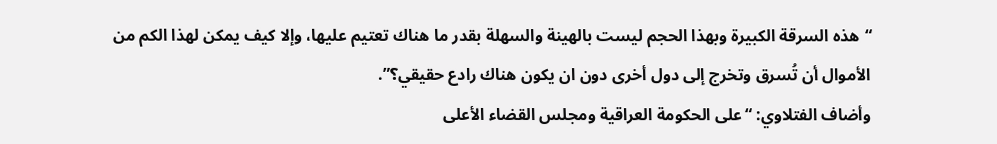“هذه السرقة الكبيرة وبهذا الحجم ليست بالهينة والسهلة بقدر ما هناك تعتيم عليها، وإلا كيف يمكن لهذا الكم من الأموال أن تُسرق وتخرج إلى دول أخرى دون ان يكون هناك رادع حقيقي؟”.
وأضاف الفتلاوي: “على الحكومة العراقية ومجلس القضاء الأعلى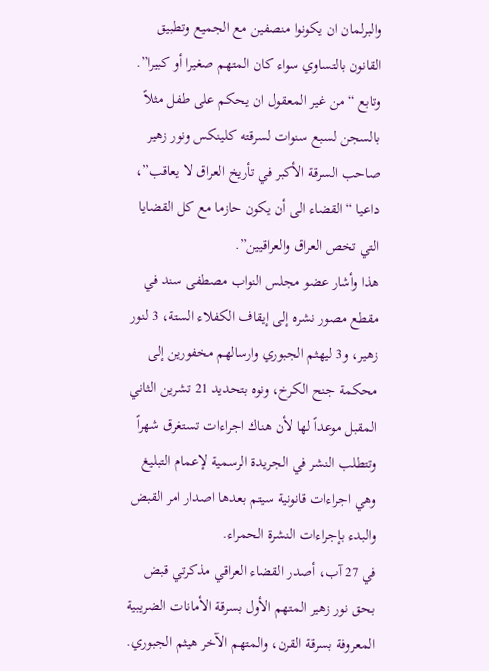والبرلمان ان يكونوا منصفين مع الجميع وتطبيق القانون بالتساوي سواء كان المتهم صغيرا أو كبيرا”.
وتابع “من غير المعقول ان يحكم على طفل مثلاً بالسجن لسبع سنوات لسرقته كلينكس ونور زهير صاحب السرقة الأكبر في تأريخ العراق لا يعاقب”، داعيا “القضاء الى أن يكون حازما مع كل القضايا التي تخص العراق والعراقيين”.
هذا وأشار عضو مجلس النواب مصطفى سند في مقطع مصور نشره إلى إيقاف الكفلاء الستة، 3 لنور زهير، و3 ليهثم الجبوري وارسالهم مخفورين إلى محكمة جنح الكرخ، ونوه بتحديد 21 تشرين الثاني المقبل موعداً لها لأن هناك اجراءات تستغرق شهراً وتتطلب النشر في الجريدة الرسمية لإعمام التبليغ وهي اجراءات قانونية سيتم بعدها اصدار امر القبض والبدء بإجراءات النشرة الحمراء.
في 27 آب، أصدر القضاء العراقي مذكرتي قبض بحق نور زهير المتهم الأول بسرقة الأمانات الضريبية المعروفة بسرقة القرن، والمتهم الآخر هيثم الجبوري.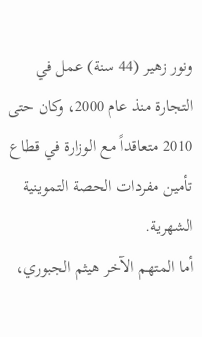ونور زهير (44 سنة) عمل في التجارة منذ عام 2000، وكان حتى 2010 متعاقداً مع الوزارة في قطاع تأمين مفردات الحصة التموينية الشهرية.
أما المتهم الآخر هيثم الجبوري،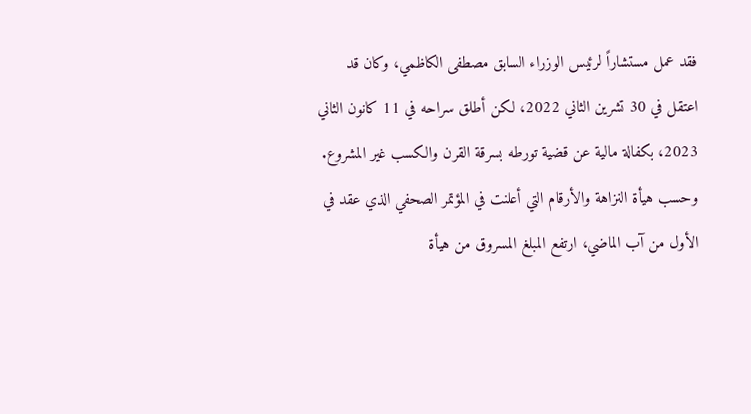فقد عمل مستشاراً لرئيس الوزراء السابق مصطفى الكاظمي، وكان قد اعتقل في 30 تشرين الثاني 2022، لكن أطلق سراحه في 11 كانون الثاني 2023، بكفالة مالية عن قضية تورطه بسرقة القرن والكسب غير المشروع.
وحسب هيأة النزاهة والأرقام التي أعلنت في المؤتمر الصحفي الذي عقد في الأول من آب الماضي، ارتفع المبلغ المسروق من هيأة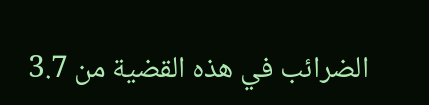الضرائب في هذه القضية من 3.7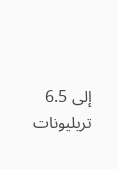إلى 6.5 تريليونات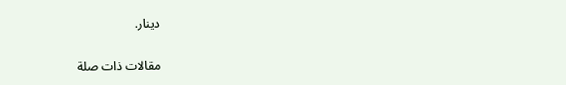دينار.

مقالات ذات صلة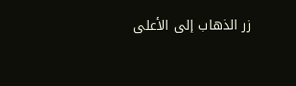زر الذهاب إلى الأعلى